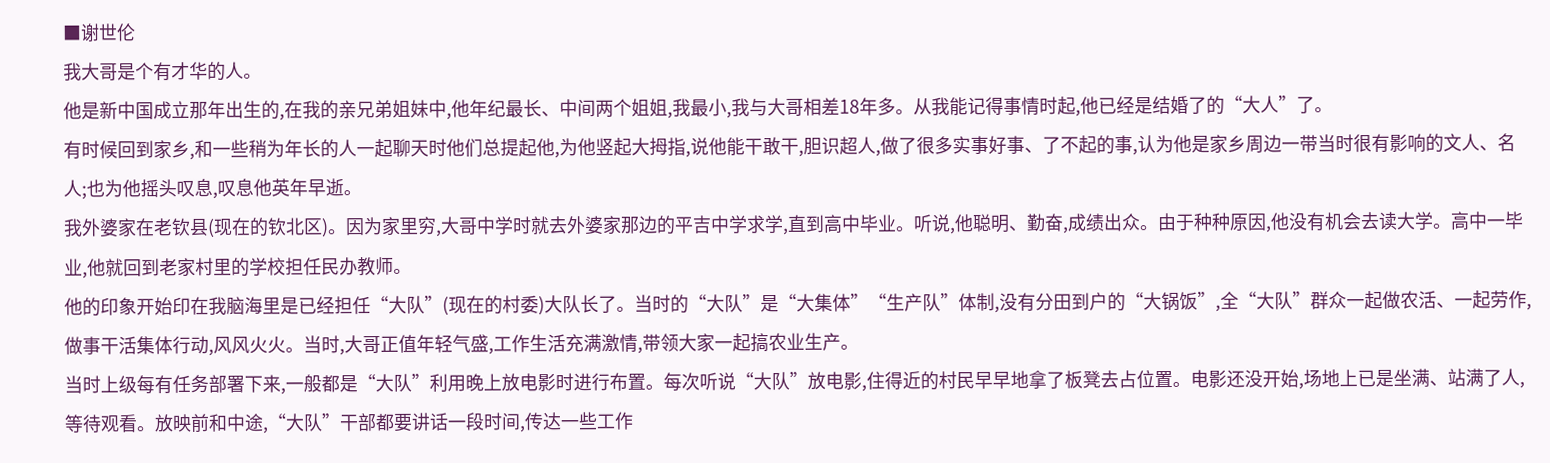■谢世伦
我大哥是个有才华的人。
他是新中国成立那年出生的,在我的亲兄弟姐妹中,他年纪最长、中间两个姐姐,我最小,我与大哥相差18年多。从我能记得事情时起,他已经是结婚了的“大人”了。
有时候回到家乡,和一些稍为年长的人一起聊天时他们总提起他,为他竖起大拇指,说他能干敢干,胆识超人,做了很多实事好事、了不起的事,认为他是家乡周边一带当时很有影响的文人、名人;也为他摇头叹息,叹息他英年早逝。
我外婆家在老钦县(现在的钦北区)。因为家里穷,大哥中学时就去外婆家那边的平吉中学求学,直到高中毕业。听说,他聪明、勤奋,成绩出众。由于种种原因,他没有机会去读大学。高中一毕业,他就回到老家村里的学校担任民办教师。
他的印象开始印在我脑海里是已经担任“大队”(现在的村委)大队长了。当时的“大队”是“大集体”“生产队”体制,没有分田到户的“大锅饭”,全“大队”群众一起做农活、一起劳作,做事干活集体行动,风风火火。当时,大哥正值年轻气盛,工作生活充满激情,带领大家一起搞农业生产。
当时上级每有任务部署下来,一般都是“大队”利用晚上放电影时进行布置。每次听说“大队”放电影,住得近的村民早早地拿了板凳去占位置。电影还没开始,场地上已是坐满、站满了人,等待观看。放映前和中途,“大队”干部都要讲话一段时间,传达一些工作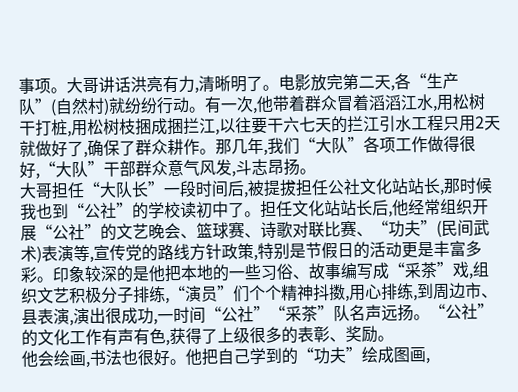事项。大哥讲话洪亮有力,清晰明了。电影放完第二天,各“生产队”(自然村)就纷纷行动。有一次,他带着群众冒着滔滔江水,用松树干打桩,用松树枝捆成捆拦江,以往要干六七天的拦江引水工程只用2天就做好了,确保了群众耕作。那几年,我们“大队”各项工作做得很好,“大队”干部群众意气风发,斗志昂扬。
大哥担任“大队长”一段时间后,被提拔担任公社文化站站长,那时候我也到“公社”的学校读初中了。担任文化站站长后,他经常组织开展“公社”的文艺晚会、篮球赛、诗歌对联比赛、“功夫”(民间武术)表演等,宣传党的路线方针政策,特别是节假日的活动更是丰富多彩。印象较深的是他把本地的一些习俗、故事编写成“采茶”戏,组织文艺积极分子排练,“演员”们个个精神抖擞,用心排练,到周边市、县表演,演出很成功,一时间“公社”“采茶”队名声远扬。“公社”的文化工作有声有色,获得了上级很多的表彰、奖励。
他会绘画,书法也很好。他把自己学到的“功夫”绘成图画,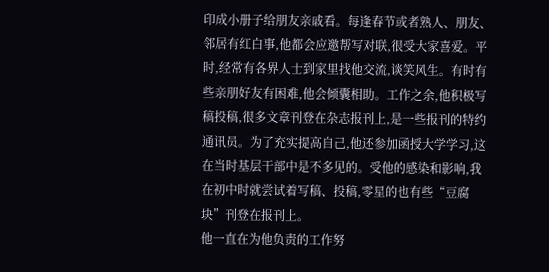印成小册子给朋友亲戚看。每逢春节或者熟人、朋友、邻居有红白事,他都会应邀帮写对联,很受大家喜爱。平时,经常有各界人士到家里找他交流,谈笑风生。有时有些亲朋好友有困难,他会倾囊相助。工作之余,他积极写稿投稿,很多文章刊登在杂志报刊上,是一些报刊的特约通讯员。为了充实提高自己,他还参加函授大学学习,这在当时基层干部中是不多见的。受他的感染和影响,我在初中时就尝试着写稿、投稿,零星的也有些“豆腐块”刊登在报刊上。
他一直在为他负责的工作努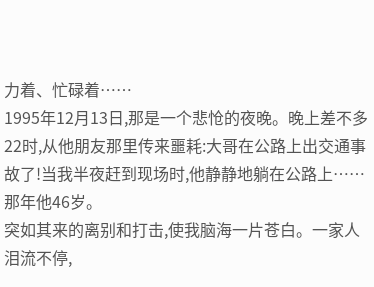力着、忙碌着……
1995年12月13日,那是一个悲怆的夜晚。晚上差不多22时,从他朋友那里传来噩耗:大哥在公路上出交通事故了!当我半夜赶到现场时,他静静地躺在公路上……
那年他46岁。
突如其来的离别和打击,使我脑海一片苍白。一家人泪流不停,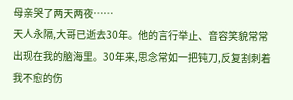母亲哭了两天两夜……
天人永隔,大哥已逝去30年。他的言行举止、音容笑貌常常出现在我的脑海里。30年来,思念常如一把钝刀,反复割刺着我不愈的伤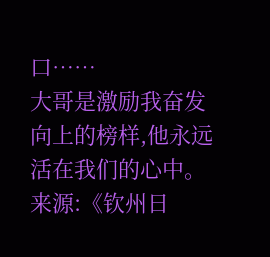口……
大哥是激励我奋发向上的榜样,他永远活在我们的心中。
来源:《钦州日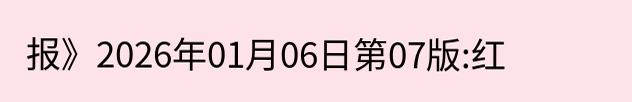报》2026年01月06日第07版:红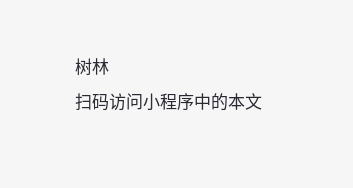树林
扫码访问小程序中的本文